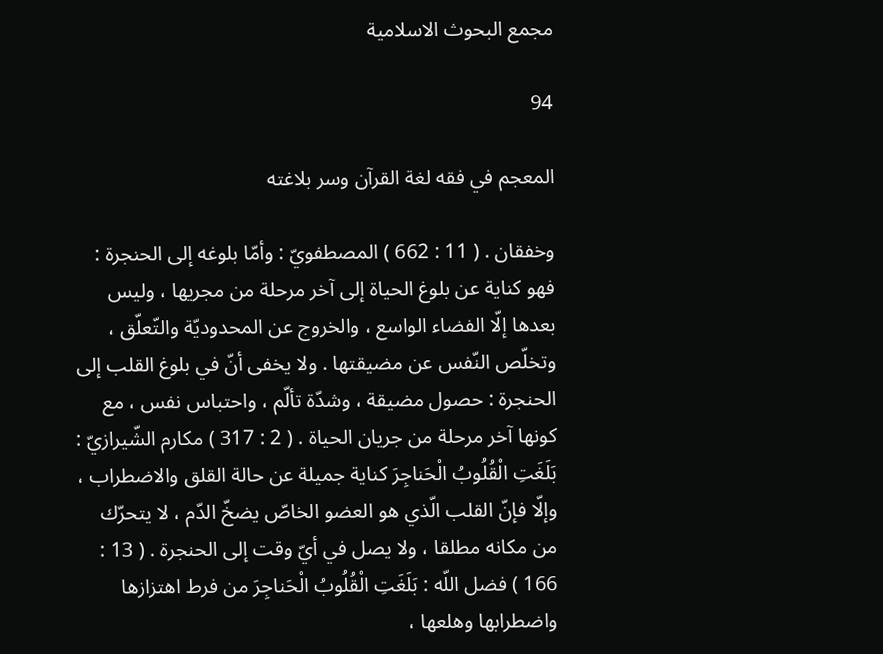مجمع البحوث الاسلامية

94

المعجم في فقه لغة القرآن وسر بلاغته

وخفقان . ( 11 : 662 ) المصطفويّ : وأمّا بلوغه إلى الحنجرة : فهو كناية عن بلوغ الحياة إلى آخر مرحلة من مجريها ، وليس بعدها إلّا الفضاء الواسع ، والخروج عن المحدوديّة والتّعلّق ، وتخلّص النّفس عن مضيقتها . ولا يخفى أنّ في بلوغ القلب إلى الحنجرة : حصول مضيقة ، وشدّة تألّم ، واحتباس نفس ، مع كونها آخر مرحلة من جريان الحياة . ( 2 : 317 ) مكارم الشّيرازيّ : بَلَغَتِ الْقُلُوبُ الْحَناجِرَ كناية جميلة عن حالة القلق والاضطراب ، وإلّا فإنّ القلب الّذي هو العضو الخاصّ يضخّ الدّم ، لا يتحرّك من مكانه مطلقا ، ولا يصل في أيّ وقت إلى الحنجرة . ( 13 : 166 ) فضل اللّه : بَلَغَتِ الْقُلُوبُ الْحَناجِرَ من فرط اهتزازها واضطرابها وهلعها ،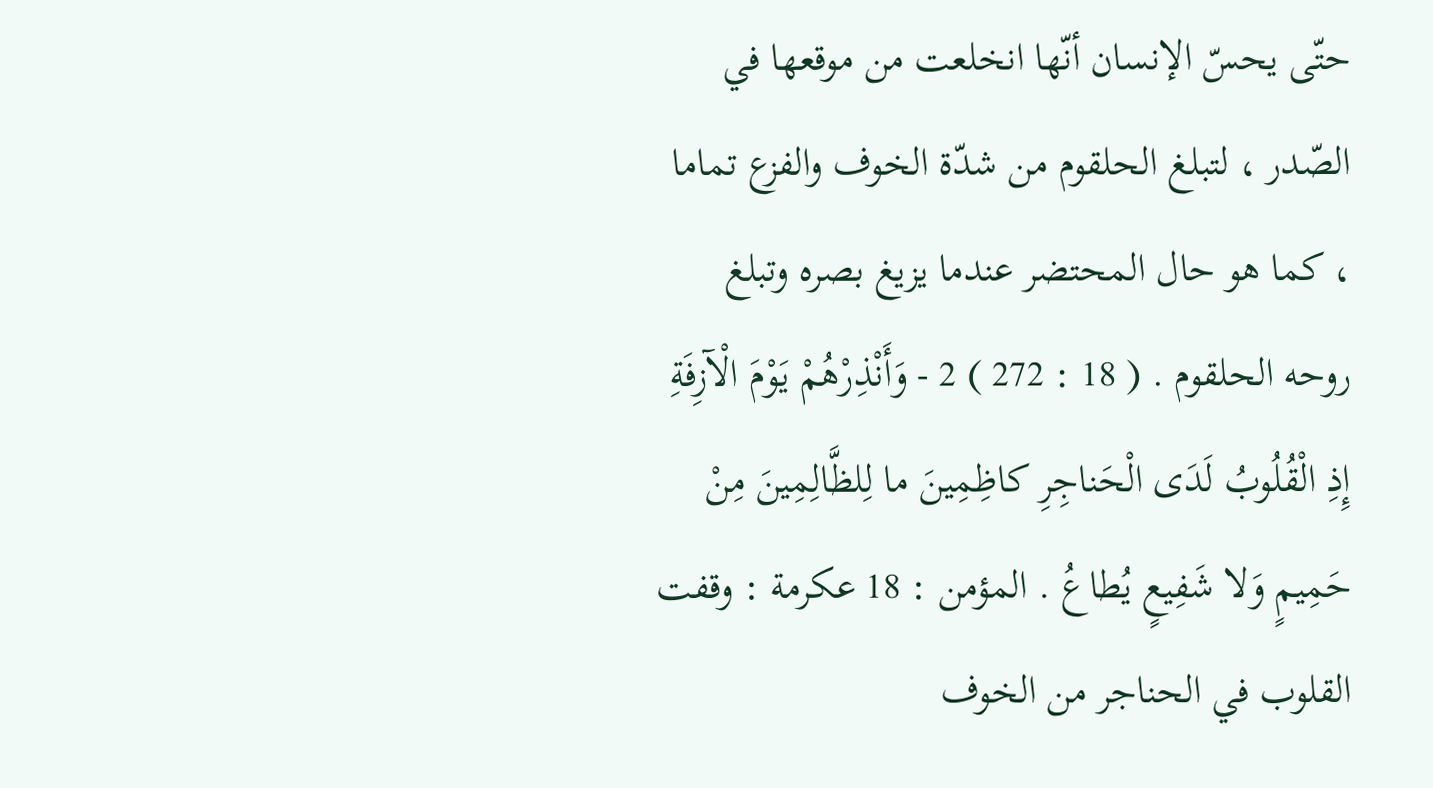حتّى يحسّ الإنسان أنّها انخلعت من موقعها في الصّدر ، لتبلغ الحلقوم من شدّة الخوف والفزع تماما ، كما هو حال المحتضر عندما يزيغ بصره وتبلغ روحه الحلقوم . ( 18 : 272 ) 2 - وَأَنْذِرْهُمْ يَوْمَ الْآزِفَةِ إِذِ الْقُلُوبُ لَدَى الْحَناجِرِ كاظِمِينَ ما لِلظَّالِمِينَ مِنْ حَمِيمٍ وَلا شَفِيعٍ يُطاعُ . المؤمن : 18 عكرمة : وقفت القلوب في الحناجر من الخوف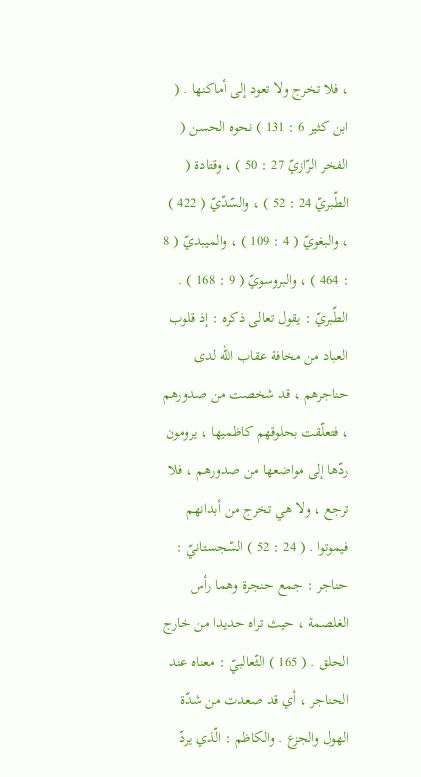، فلا تخرج ولا تعود إلى أماكنها . ( ابن كثير 6 : 131 ) نحوه الحسن ( الفخر الرّازيّ 27 : 50 ) ، وقتادة ( الطّبريّ 24 : 52 ) ، والسّدّيّ ( 422 ) ، والبغويّ ( 4 : 109 ) ، والميبديّ ( 8 : 464 ) ، والبروسويّ ( 9 : 168 ) . الطّبريّ : يقول تعالى ذكره : إذ قلوب العباد من مخافة عقاب اللّه لدى حناجرهم ، قد شخصت من صدورهم ، فتعلّقت بحلوقهم كاظميها ، يرومون ردّها إلى مواضعها من صدورهم ، فلا ترجع ، ولا هي تخرج من أبدانهم فيموتوا . ( 24 : 52 ) السّجستانيّ : حناجر : جمع حنجرة وهما رأس الغلصمة ، حيث تراه حديدا من خارج الحلق . ( 165 ) الثّعالبيّ : معناه عند الحناجر ، أي قد صعدت من شدّة الهول والجزع . والكاظم : الّذي يردّ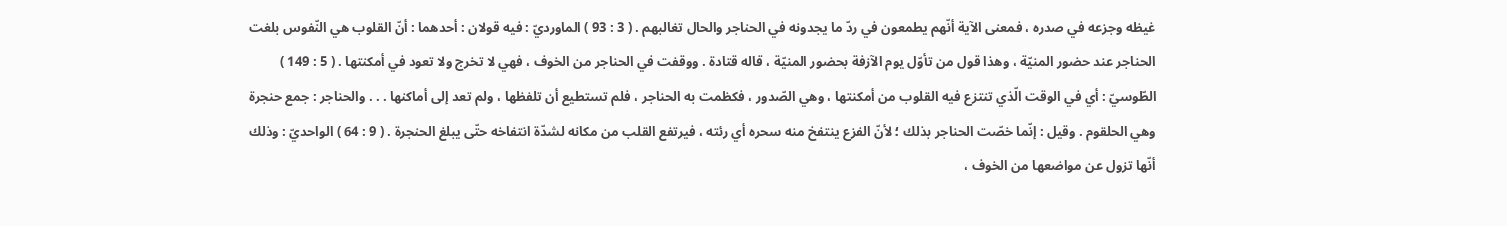غيظه وجزعه في صدره ، فمعنى الآية أنّهم يطمعون في ردّ ما يجدونه في الحناجر والحال تغالبهم . ( 3 : 93 ) الماورديّ : فيه قولان : أحدهما : أنّ القلوب هي النّفوس بلغت الحناجر عند حضور المنيّة ، وهذا قول من تأوّل يوم الآزفة بحضور المنيّة ، قاله قتادة . ووقفت في الحناجر من الخوف ، فهي لا تخرج ولا تعود في أمكنتها . ( 5 : 149 ) الطّوسيّ : أي في الوقت الّذي تنتزع فيه القلوب من أمكنتها ، وهي الصّدور ، فكظمت به الحناجر ، فلم تستطيع أن تلفظها ، ولم تعد إلى أماكنها . . . والحناجر : جمع حنجرة وهي الحلقوم . وقيل : إنّما خصّت الحناجر بذلك ؛ لأنّ الفزع ينتفخ منه سحره أي رئته ، فيرتفع القلب من مكانه لشدّة انتفاخه حتّى يبلغ الحنجرة . ( 9 : 64 ) الواحديّ : وذلك أنّها تزول عن مواضعها من الخوف ،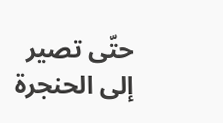حتّى تصير إلى الحنجرة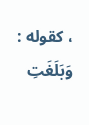، كقوله : وَبَلَغَتِ